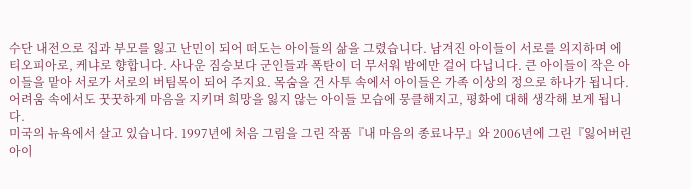수단 내전으로 집과 부모를 잃고 난민이 되어 떠도는 아이들의 삶을 그렸습니다. 남겨진 아이들이 서로를 의지하며 에티오피아로, 케냐로 향합니다. 사나운 짐승보다 군인들과 폭탄이 더 무서워 밤에만 걸어 다닙니다. 큰 아이들이 작은 아이들을 맡아 서로가 서로의 버팀목이 되어 주지요. 목숨을 건 사투 속에서 아이들은 가족 이상의 정으로 하나가 됩니다. 어려움 속에서도 꿋꿋하게 마음을 지키며 희망을 잃지 않는 아이들 모습에 뭉클해지고, 평화에 대해 생각해 보게 됩니다.
미국의 뉴욕에서 살고 있습니다. 1997년에 처음 그림을 그린 작품『내 마음의 종료나무』와 2006년에 그린『잃어버린 아이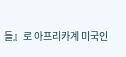들』로 아프리카계 미국인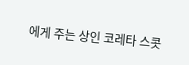에게 주는 상인 코레타 스콧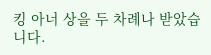킹 아너 상을 두 차례나 받았습니다.